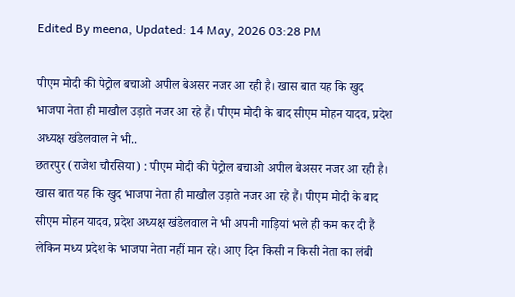Edited By meena, Updated: 14 May, 2026 03:28 PM

पीएम मोदी की पेट्रोल बचाओ अपील बेअसर नजर आ रही है। खास बात यह कि खुद भाजपा नेता ही माखौल उड़ाते नजर आ रहे हैं। पीएम मोदी के बाद सीएम मोहन यादव, प्रदेश अध्यक्ष खंडेलवाल ने भी..
छतरपुर (राजेश चौरसिया) : पीएम मोदी की पेट्रोल बचाओ अपील बेअसर नजर आ रही है। खास बात यह कि खुद भाजपा नेता ही माखौल उड़ाते नजर आ रहे हैं। पीएम मोदी के बाद सीएम मोहन यादव, प्रदेश अध्यक्ष खंडेलवाल ने भी अपनी गाड़ियां भले ही कम कर दी हैं लेकिन मध्य प्रदेश के भाजपा नेता नहीं मान रहे। आए दिन किसी न किसी नेता का लंबी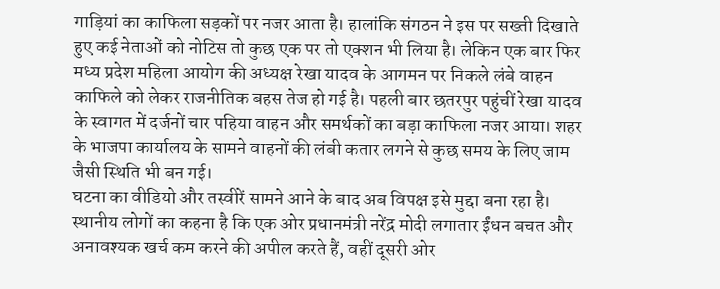गाड़ियां का काफिला सड़कों पर नजर आता है। हालांकि संगठन ने इस पर सख्ती दिखाते हुए कई नेताओं को नोटिस तो कुछ एक पर तो एक्शन भी लिया है। लेकिन एक बार फिर मध्य प्रदेश महिला आयोग की अध्यक्ष रेखा यादव के आगमन पर निकले लंबे वाहन काफिले को लेकर राजनीतिक बहस तेज हो गई है। पहली बार छतरपुर पहुंचीं रेखा यादव के स्वागत में दर्जनों चार पहिया वाहन और समर्थकों का बड़ा काफिला नजर आया। शहर के भाजपा कार्यालय के सामने वाहनों की लंबी कतार लगने से कुछ समय के लिए जाम जैसी स्थिति भी बन गई।
घटना का वीडियो और तस्वीरें सामने आने के बाद अब विपक्ष इसे मुद्दा बना रहा है। स्थानीय लोगों का कहना है कि एक ओर प्रधानमंत्री नरेंद्र मोदी लगातार ईंधन बचत और अनावश्यक खर्च कम करने की अपील करते हैं, वहीं दूसरी ओर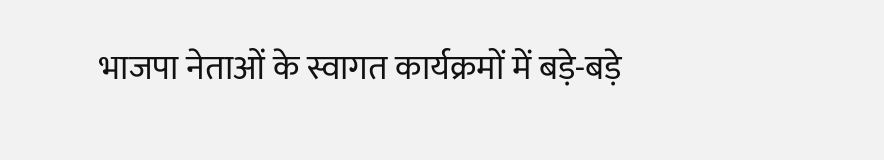भाजपा नेताओं के स्वागत कार्यक्रमों में बड़े-बड़े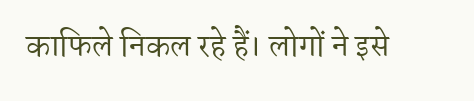काफिले निकल रहे हैं। लोगों ने इसे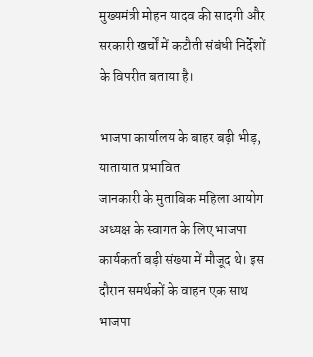मुख्यमंत्री मोहन यादव की सादगी और सरकारी खर्चों में कटौती संबंधी निर्देशों के विपरीत बताया है।

भाजपा कार्यालय के बाहर बढ़ी भीड़, यातायात प्रभावित
जानकारी के मुताबिक महिला आयोग अध्यक्ष के स्वागत के लिए भाजपा कार्यकर्ता बड़ी संख्या में मौजूद थे। इस दौरान समर्थकों के वाहन एक साथ भाजपा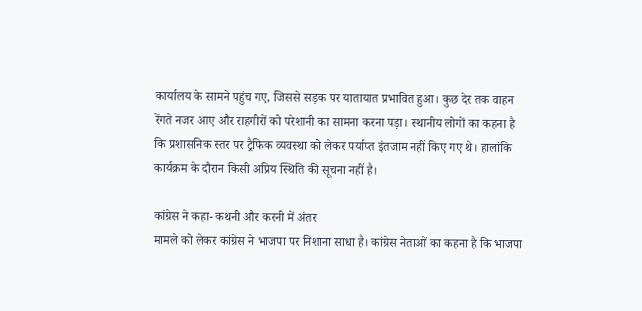कार्यालय के सामने पहुंच गए, जिससे सड़क पर यातायात प्रभावित हुआ। कुछ देर तक वाहन रेंगते नजर आए और राहगीरों को परेशानी का सामना करना पड़ा। स्थानीय लोगों का कहना है कि प्रशासनिक स्तर पर ट्रैफिक व्यवस्था को लेकर पर्याप्त इंतजाम नहीं किए गए थे। हालांकि कार्यक्रम के दौरान किसी अप्रिय स्थिति की सूचना नहीं है।

कांग्रेस ने कहा- कथनी और करनी में अंतर
मामले को लेकर कांग्रेस ने भाजपा पर निशाना साधा है। कांग्रेस नेताओं का कहना है कि भाजपा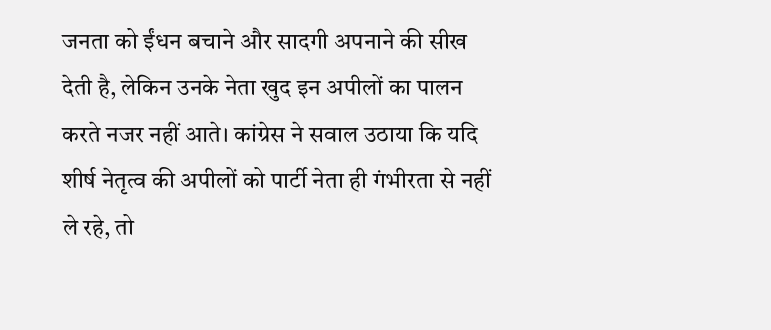जनता को ईंधन बचाने और सादगी अपनाने की सीख देती है, लेकिन उनके नेता खुद इन अपीलों का पालन करते नजर नहीं आते। कांग्रेस ने सवाल उठाया कि यदि शीर्ष नेतृत्व की अपीलों को पार्टी नेता ही गंभीरता से नहीं ले रहे, तो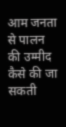आम जनता से पालन की उम्मीद कैसे की जा सकती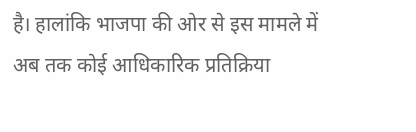है। हालांकि भाजपा की ओर से इस मामले में अब तक कोई आधिकारिक प्रतिक्रिया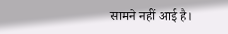सामने नहीं आई है।